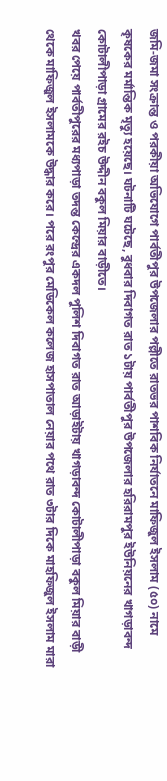জমি-জমা সংক্রান্ত ও পরকীয়া অভিযোগে পার্বতীপুর উপজেলার পল্লীতে রাতভর পাশবিক নির্যাতনে মাফিজুল ইসলাম (৫০) নামে কৃষকের মর্মান্তিক মৃত্যু হয়েছে। ঘটনাটি ঘটেছে, বুধবার দিবাগত রাত ১টায় পার্বতীপুর উপজেলার হরিরামপুর ইউনিয়নের খাগড়াবন্দ কোটালীপাড়া গ্রামের রইচ উদ্দীন বকুল মিয়ার বাড়ীতে।
খবর পেয়ে পার্বতীপুরের মধ্যপাড়া তদন্ত কেন্দ্রের একদল পুলিশ দিবাগত রাত আড়াইটায় খাগড়াবন্দ কোটালীপাড়া বকুল মিয়ার বাড়ী থেকে মাফিজুল ইসলামকে উদ্ধার করে। পরে রংপুর মেডিকেল কলেজ হাসপাতাল নেয়ার পথে রাত ৩টার দিকে মাহফিজুল ইসলাম মারা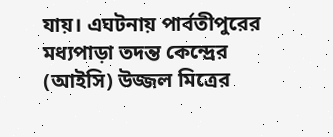যায়। এঘটনায় পার্বতীপুরের মধ্যপাড়া তদন্ত কেন্দ্রের (আইসি) উজ্জল মিত্রের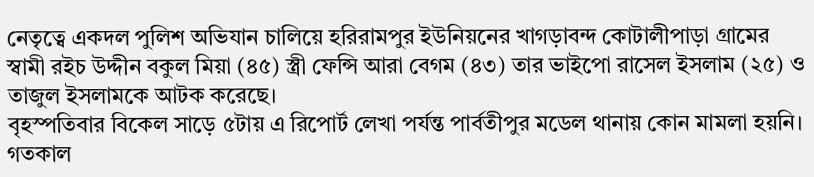নেতৃত্বে একদল পুলিশ অভিযান চালিয়ে হরিরামপুর ইউনিয়নের খাগড়াবন্দ কোটালীপাড়া গ্রামের স্বামী রইচ উদ্দীন বকুল মিয়া (৪৫) স্ত্রী ফেন্সি আরা বেগম (৪৩) তার ভাইপো রাসেল ইসলাম (২৫) ও তাজুল ইসলামকে আটক করেছে।
বৃহস্পতিবার বিকেল সাড়ে ৫টায় এ রিপোর্ট লেখা পর্যন্ত পার্বতীপুর মডেল থানায় কোন মামলা হয়নি। গতকাল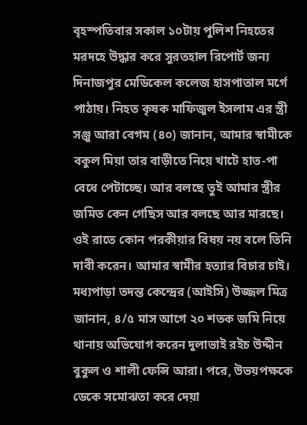বৃহস্পতিবার সকাল ১০টায় পুলিশ নিহতের মরদহে উদ্ধার করে সুরতহাল রিপোর্ট জন্য দিনাজপুর মেডিকেল কলেজ হাসপাতাল মর্গে পাঠায়। নিহত কৃষক মাফিজুল ইসলাম এর স্ত্রী সঞ্জু আরা বেগম (৪০) জানান, আমার স্বামীকে বকুল মিয়া তার বাড়ীতে নিয়ে খাটে হাত-পা বেধে পেটাচ্ছে। আর বলছে তুই আমার স্ত্রীর জমিত কেন গেছিস আর বলছে আর মারছে। ওই রাতে কোন পরকীয়ার বিষয় নয় বলে তিনি দাবী করেন। আমার স্বামীর হত্যার বিচার চাই।
মধ্যপাড়া তদন্ত কেন্দ্রের (আইসি) উজ্জল মিত্র জানান, ৪/৫ মাস আগে ২০ শতক জমি নিয়ে থানায় অভিযোগ করেন দুলাভাই রইচ উদ্দীন বুকুল ও শালী ফেন্সি আরা। পরে, উভয়পক্ষকে ডেকে সমোঝতা করে দেয়া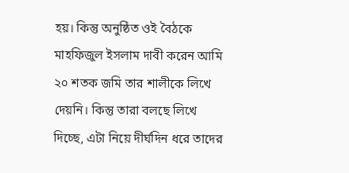হয়। কিন্তু অনুষ্ঠিত ওই বৈঠকে মাহফিজুল ইসলাম দাবী করেন আমি ২০ শতক জমি তার শালীকে লিখে দেয়নি। কিন্তু তারা বলছে লিখে দিচ্ছে, এটা নিয়ে দীর্ঘদিন ধরে তাদের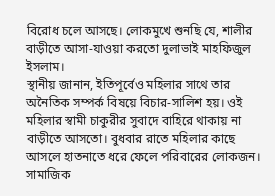বিরোধ চলে আসছে। লোকমুখে শুনছি যে, শালীর বাড়ীতে আসা-যাওয়া করতো দুলাভাই মাহফিজুল ইসলাম।
স্থানীয় জানান, ইতিপূর্বেও মহিলার সাথে তার অনৈতিক সম্পর্ক বিষয়ে বিচার-সালিশ হয়। ওই মহিলার স্বামী চাকুরীর সুবাদে বাহিরে থাকায় না বাড়ীতে আসতো। বুধবার রাতে মহিলার কাছে আসলে হাতনাতে ধরে ফেলে পরিবারের লোকজন। সামাজিক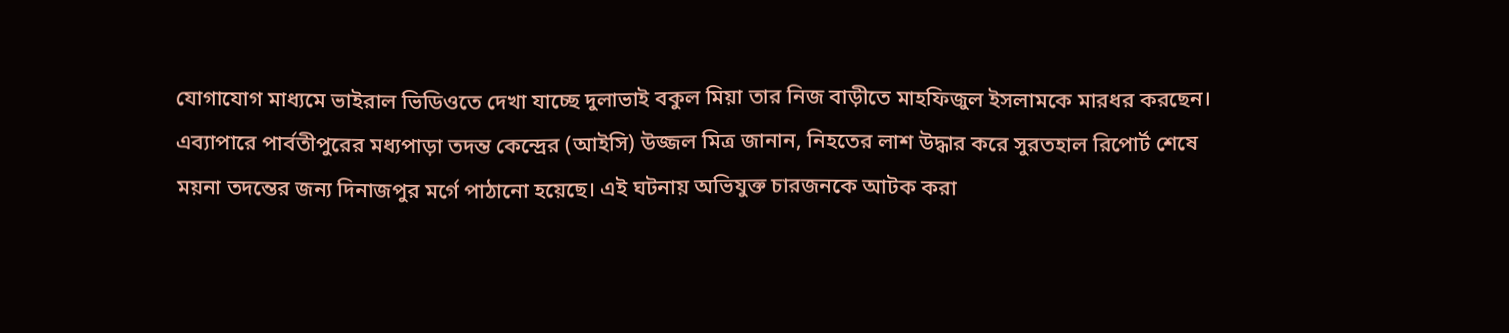যোগাযোগ মাধ্যমে ভাইরাল ভিডিওতে দেখা যাচ্ছে দুলাভাই বকুল মিয়া তার নিজ বাড়ীতে মাহফিজুল ইসলামকে মারধর করছেন।
এব্যাপারে পার্বতীপুরের মধ্যপাড়া তদন্ত কেন্দ্রের (আইসি) উজ্জল মিত্র জানান, নিহতের লাশ উদ্ধার করে সুরতহাল রিপোর্ট শেষে ময়না তদন্তের জন্য দিনাজপুর মর্গে পাঠানো হয়েছে। এই ঘটনায় অভিযুক্ত চারজনকে আটক করা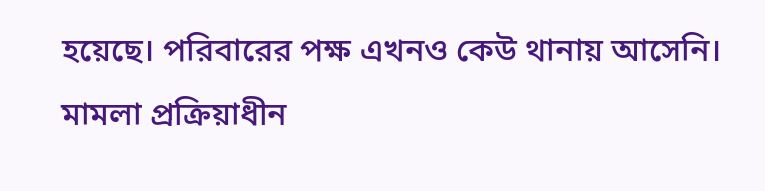হয়েছে। পরিবারের পক্ষ এখনও কেউ থানায় আসেনি। মামলা প্রক্রিয়াধীন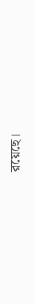রয়েছে।